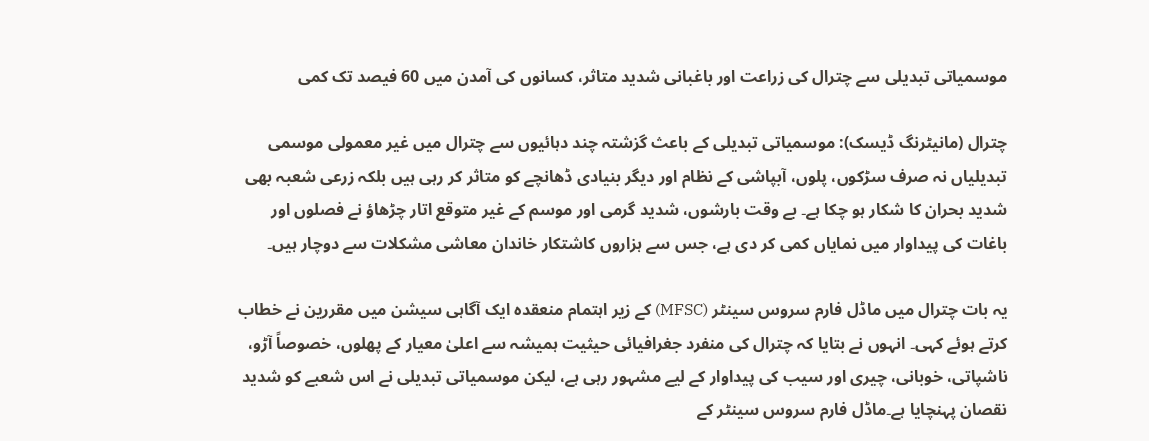موسمیاتی تبدیلی سے چترال کی زراعت اور باغبانی شدید متاثر، کسانوں کی آمدن میں 60 فیصد تک کمی

چترال (مانیٹرنگ ڈیسک): موسمیاتی تبدیلی کے باعث گزشتہ چند دہائیوں سے چترال میں غیر معمولی موسمی تبدیلیاں نہ صرف سڑکوں، پلوں، آبپاشی کے نظام اور دیگر بنیادی ڈھانچے کو متاثر کر رہی ہیں بلکہ زرعی شعبہ بھی شدید بحران کا شکار ہو چکا ہے۔ بے وقت بارشوں، شدید گرمی اور موسم کے غیر متوقع اتار چڑھاؤ نے فصلوں اور باغات کی پیداوار میں نمایاں کمی کر دی ہے، جس سے ہزاروں کاشتکار خاندان معاشی مشکلات سے دوچار ہیں۔

یہ بات چترال میں ماڈل فارم سروس سینٹر (MFSC) کے زیر اہتمام منعقدہ ایک آگاہی سیشن میں مقررین نے خطاب کرتے ہوئے کہی۔ انہوں نے بتایا کہ چترال کی منفرد جغرافیائی حیثیت ہمیشہ سے اعلیٰ معیار کے پھلوں، خصوصاً آڑو، ناشپاتی، خوبانی، چیری اور سیب کی پیداوار کے لیے مشہور رہی ہے، لیکن موسمیاتی تبدیلی نے اس شعبے کو شدید نقصان پہنچایا ہے۔ماڈل فارم سروس سینٹر کے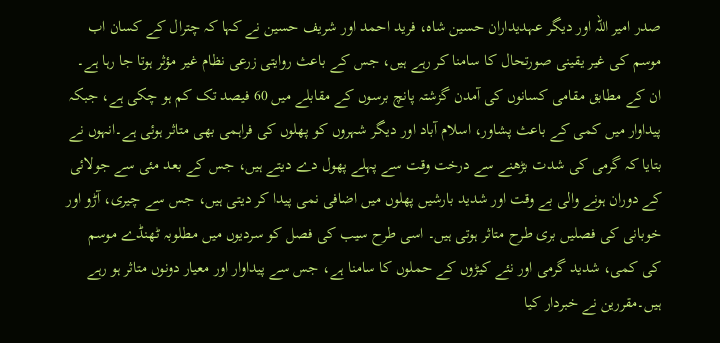صدر امیر اللہ اور دیگر عہدیداران حسین شاہ، فرید احمد اور شریف حسین نے کہا کہ چترال کے کسان اب موسم کی غیر یقینی صورتحال کا سامنا کر رہے ہیں، جس کے باعث روایتی زرعی نظام غیر مؤثر ہوتا جا رہا ہے۔ ان کے مطابق مقامی کسانوں کی آمدن گزشتہ پانچ برسوں کے مقابلے میں 60 فیصد تک کم ہو چکی ہے، جبکہ پیداوار میں کمی کے باعث پشاور، اسلام آباد اور دیگر شہروں کو پھلوں کی فراہمی بھی متاثر ہوئی ہے۔انہوں نے بتایا کہ گرمی کی شدت بڑھنے سے درخت وقت سے پہلے پھول دے دیتے ہیں، جس کے بعد مئی سے جولائی کے دوران ہونے والی بے وقت اور شدید بارشیں پھلوں میں اضافی نمی پیدا کر دیتی ہیں، جس سے چیری، آڑو اور خوبانی کی فصلیں بری طرح متاثر ہوتی ہیں۔ اسی طرح سیب کی فصل کو سردیوں میں مطلوبہ ٹھنڈے موسم کی کمی، شدید گرمی اور نئے کیڑوں کے حملوں کا سامنا ہے، جس سے پیداوار اور معیار دونوں متاثر ہو رہے ہیں۔مقررین نے خبردار کیا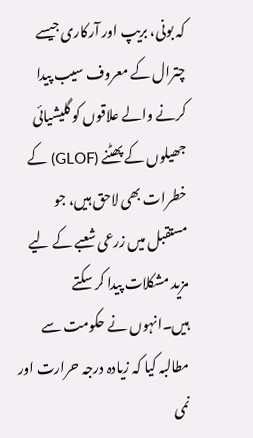کہ بونی، بریپ اور آرکاری جیسے چترال کے معروف سیب پیدا کرنے والے علاقوں کو گلیشیائی جھیلوں کے پھٹنے (GLOF) کے خطرات بھی لاحق ہیں، جو مستقبل میں زرعی شعبے کے لیے مزید مشکلات پیدا کر سکتے ہیں۔انہوں نے حکومت سے مطالبہ کیا کہ زیادہ درجہ حرارت اور نمی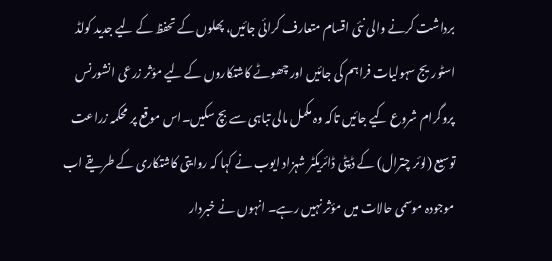برداشت کرنے والی نئی اقسام متعارف کرائی جائیں، پھلوں کے تحفظ کے لیے جدید کولڈ اسٹوریج سہولیات فراہم کی جائیں اور چھوٹے کاشتکاروں کے لیے مؤثر زرعی انشورنس پروگرام شروع کیے جائیں تاکہ وہ مکمل مالی تباہی سے بچ سکیں۔اس موقع پر محکمہ زراعت توسیع (لوئر چترال) کے ڈپٹی ڈائریکٹر شہزاد ایوب نے کہا کہ روایتی کاشتکاری کے طریقے اب موجودہ موسمی حالات میں مؤثر نہیں رہے۔ انہوں نے خبردار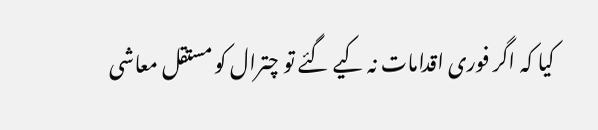کیا کہ اگر فوری اقدامات نہ کیے گئے تو چترال کو مستقل معاشی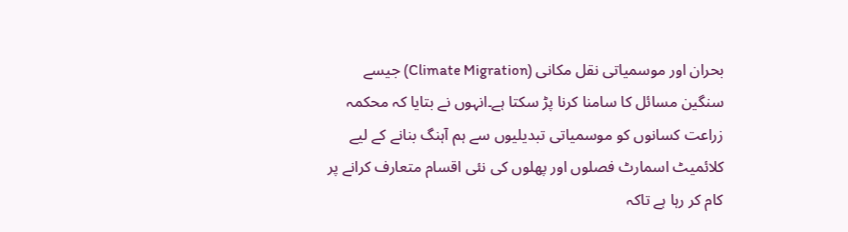بحران اور موسمیاتی نقل مکانی (Climate Migration) جیسے سنگین مسائل کا سامنا کرنا پڑ سکتا ہے۔انہوں نے بتایا کہ محکمہ زراعت کسانوں کو موسمیاتی تبدیلیوں سے ہم آہنگ بنانے کے لیے کلائمیٹ اسمارٹ فصلوں اور پھلوں کی نئی اقسام متعارف کرانے پر کام کر رہا ہے تاکہ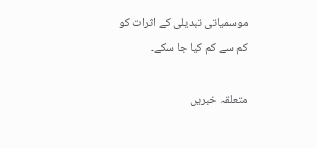موسمیاتی تبدیلی کے اثرات کو کم سے کم کیا جا سکے۔

متعلقہ خبریں